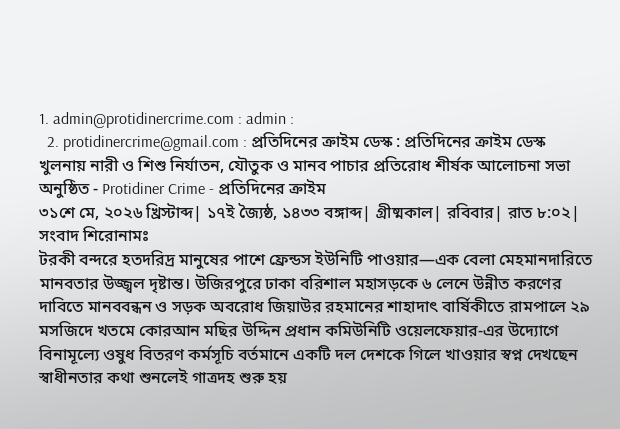1. admin@protidinercrime.com : admin :
  2. protidinercrime@gmail.com : প্রতিদিনের ক্রাইম ডেস্ক : প্রতিদিনের ক্রাইম ডেস্ক
খুলনায় নারী ও শিশু নির্যাতন, যৌতুক ও মানব পাচার প্রতিরোধ শীর্ষক আলোচনা সভা অনুষ্ঠিত - Protidiner Crime - প্রতিদিনের ক্রাইম
৩১শে মে, ২০২৬ খ্রিস্টাব্দ| ১৭ই জ্যৈষ্ঠ, ১৪৩৩ বঙ্গাব্দ| গ্রীষ্মকাল| রবিবার| রাত ৮:০২|
সংবাদ শিরোনামঃ
টরকী বন্দরে হতদরিদ্র মানুষের পাশে ফ্রেন্ডস ইউনিটি পাওয়ার—এক বেলা মেহমানদারিতে মানবতার উজ্জ্বল দৃষ্টান্ত। উজিরপুরে ঢাকা বরিশাল মহাসড়কে ৬ লেনে উন্নীত করণের দাবিতে মানববন্ধন ও সড়ক অবরোধ জিয়াউর রহমানের শাহাদাৎ বার্ষিকীতে রামপালে ২৯ মসজিদে খতমে কোরআন মছির উদ্দিন প্রধান কমিউনিটি ওয়েলফেয়ার-এর উদ্যোগে বিনামূল্যে ওষুধ বিতরণ কর্মসূচি বর্তমানে একটি দল দেশকে গিলে খাওয়ার স্বপ্ন দেখছেন স্বাধীনতার কথা শুনলেই গাত্রদহ শুরু হয়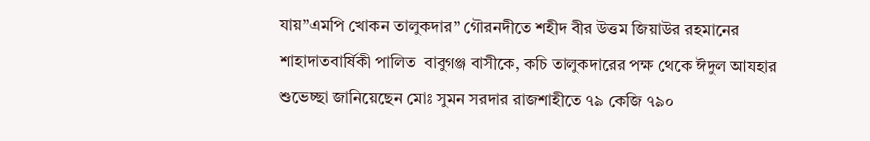যায়”এমপি খোকন তালুকদার” গৌরনদীতে শহীদ বীর উত্তম জিয়াউর রহমানের শাহাদাতবার্ষিকী পালিত  বাবুগঞ্জ বাসীকে, কচি তালুকদারের পক্ষ থেকে ঈদুল আযহার শুভেচ্ছা জানিয়েছেন মোঃ সুমন সরদার রাজশাহীতে ৭৯ কেজি ৭৯০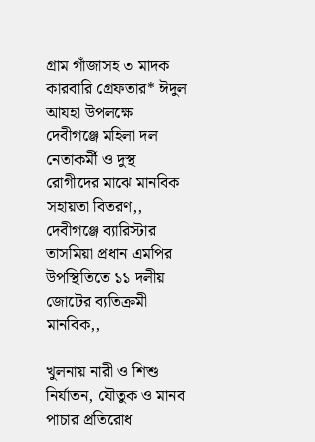গ্রাম গাঁজাসহ ৩ মাদক কারবারি গ্রেফতার* ঈদুল আযহা উপলক্ষে দেবীগঞ্জে মহিলা দল নেতাকর্মী ও দুস্থ রোগীদের মাঝে মানবিক সহায়তা বিতরণ,, দেবীগঞ্জে ব্যারিস্টার তাসমিয়া প্রধান এমপির উপস্থিতিতে ১১ দলীয় জোটের ব্যতিক্রমী মানবিক,,

খুলনায় নারী ও শিশু নির্যাতন, যৌতুক ও মানব পাচার প্রতিরোধ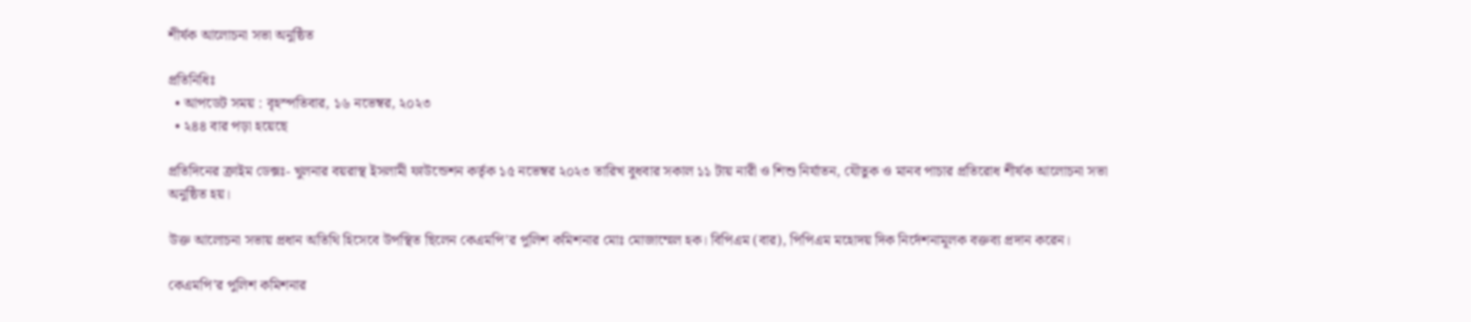শীর্ষক আলোচনা সভা অনুষ্ঠিত

প্রতিনিধিঃ
  • আপডেট সময় : বৃহস্পতিবার, ১৬ নভেম্বর, ২০২৩
  • ২৪৪ বার পড়া হয়েছে

প্রতিদিনের ক্রাইম ডেক্সঃ- খুলনার বয়রাস্থ ইসলামী ফাউন্ডেশন কর্তৃক ১৫ নভেম্বর ২০২৩ তারিখ বুধবার সকাল ১১ টায় নারী ও শিশু নির্যাতন, যৌতুক ও মানব পাচার প্রতিরোধ শীর্ষক আলোচনা সভা অনুষ্ঠিত হয়।

উক্ত আলোচনা সভায় প্রধান অতিথি হিসেবে উপস্থিত ছিলেন কেএমপি’র পুলিশ কমিশনার মোঃ মোজাম্মেল হক। বিপিএম (বার), পিপিএম মহোদয় দিক নির্দেশনামূলক বক্তব্য প্রদান করেন।

কেএমপি’র পুলিশ কমিশনার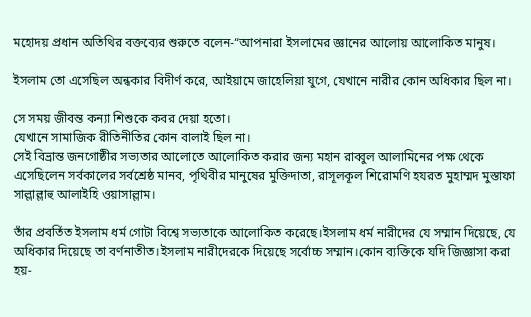মহোদয় প্রধান অতিথির বক্তব্যের শুরুতে বলেন-“আপনারা ইসলামের জ্ঞানের আলোয় আলোকিত মানুষ।

ইসলাম তো এসেছিল অন্ধকার বিদীর্ণ করে, আইয়ামে জাহেলিয়া যুগে, যেখানে নারীর কোন অধিকার ছিল না।

সে সময় জীবন্ত কন্যা শিশুকে কবর দেয়া হতো।
যেখানে সামাজিক রীতিনীতির কোন বালাই ছিল না।
সেই বিভ্রান্ত জনগোষ্ঠীর সভ্যতার আলোতে আলোকিত করার জন্য মহান রাব্বুল আলামিনের পক্ষ থেকে এসেছিলেন সর্বকালের সর্বশ্রেষ্ঠ মানব, পৃথিবীর মানুষের মুক্তিদাতা, রাসূলকূল শিরোমণি হযরত মুহাম্মদ মুস্তাফা সাল্লাল্লাহু আলাইহি ওয়াসাল্লাম।

তাঁর প্রবর্তিত ইসলাম ধর্ম গোটা বিশ্বে সভ্যতাকে আলোকিত করেছে।ইসলাম ধর্ম নারীদের যে সম্মান দিয়েছে, যে অধিকার দিয়েছে তা বর্ণনাতীত।ইসলাম নারীদেরকে দিয়েছে সর্বোচ্চ সম্মান।কোন ব্যক্তিকে যদি জিজ্ঞাসা করা হয়-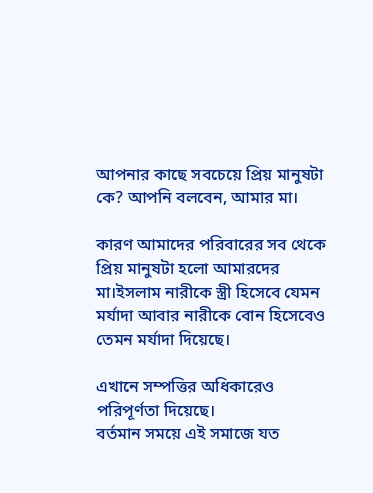আপনার কাছে সবচেয়ে প্রিয় মানুষটা কে? আপনি বলবেন, আমার মা।

কারণ আমাদের পরিবারের সব থেকে প্রিয় মানুষটা হলো আমারদের মা।ইসলাম নারীকে স্ত্রী হিসেবে যেমন মর্যাদা আবার নারীকে বোন হিসেবেও তেমন মর্যাদা দিয়েছে।

এখানে সম্পত্তির অধিকারেও পরিপূর্ণতা দিয়েছে।
বর্তমান সময়ে এই সমাজে যত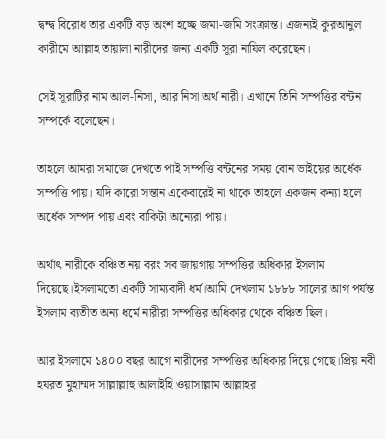দ্বন্দ্ব বিরোধ তার একটি বড় অংশ হচ্ছে জমা-জমি সংক্রান্ত। এজন্যই কুরআনুল কারীমে আল্লাহ তায়ালা নারীদের জন্য একটি সূরা নাযিল করেছেন।

সেই সূরাটির নাম আল-নিসা, আর নিসা অর্থ নারী। এখানে তিনি সম্পত্তির বন্টন সম্পর্কে বলেছেন।

তাহলে আমরা সমাজে দেখতে পাই সম্পত্তি বন্টনের সময় বোন ভাইয়ের অর্ধেক সম্পত্তি পায়। যদি কারো সন্তান একেবারেই না থাকে তাহলে একজন কন্যা হলে অর্ধেক সম্পদ পায় এবং বাকিটা অন্যেরা পায়।

অর্থাৎ নারীকে বঞ্চিত নয় বরং সব জায়গায় সম্পত্তির অধিকার ইসলাম দিয়েছে।ইসলামতো একটি সাম্যবাদী ধর্ম।আমি দেখলাম ১৮৮৮ সালের আগ পর্যন্ত ইসলাম ব্যতীত অন্য ধর্মে নারীরা সম্পত্তির অধিকার থেকে বঞ্চিত ছিল।

আর ইসলামে ১৪০০ বছর আগে নারীদের সম্পত্তির অধিকার দিয়ে গেছে।প্রিয় নবী হযরত মুহাম্মদ সাল্লাল্লাহু আলাইহি ওয়াসাল্লাম আল্লাহর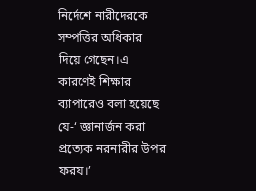নির্দেশে নারীদেরকে সম্পত্তির অধিকার দিয়ে গেছেন।এ কারণেই শিক্ষার ব্যাপারেও বলা হয়েছে যে-‘ জ্ঞানার্জন করা প্রত্যেক নরনারীর উপর ফরয।’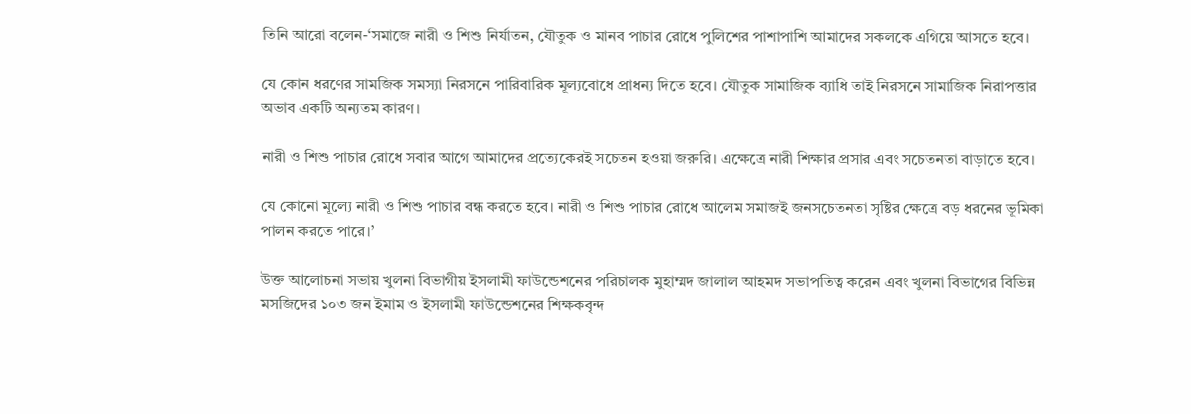তিনি আরো বলেন-‘সমাজে নারী ও শিশু নির্যাতন, যৌতুক ও মানব পাচার রোধে পুলিশের পাশাপাশি আমাদের সকলকে এগিয়ে আসতে হবে।

যে কোন ধরণের সামজিক সমস্যা নিরসনে পারিবারিক মূল্যবোধে প্রাধন্য দিতে হবে। যৌতুক সামাজিক ব্যাধি তাই নিরসনে সামাজিক নিরাপত্তার অভাব একটি অন্যতম কারণ।

নারী ও শিশু পাচার রোধে সবার আগে আমাদের প্রত্যেকেরই সচেতন হওয়া জরুরি। এক্ষেত্রে নারী শিক্ষার প্রসার এবং সচেতনতা বাড়াতে হবে।

যে কোনো মূল্যে নারী ও শিশু পাচার বন্ধ করতে হবে। নারী ও শিশু পাচার রোধে আলেম সমাজই জনসচেতনতা সৃষ্টির ক্ষেত্রে বড় ধরনের ভূমিকা পালন করতে পারে।’

উক্ত আলোচনা সভায় খুলনা বিভাগীয় ইসলামী ফাউন্ডেশনের পরিচালক মুহাম্মদ জালাল আহমদ সভাপতিত্ব করেন এবং খুলনা বিভাগের বিভিন্ন মসজিদের ১০৩ জন ইমাম ও ইসলামী ফাউন্ডেশনের শিক্ষকবৃন্দ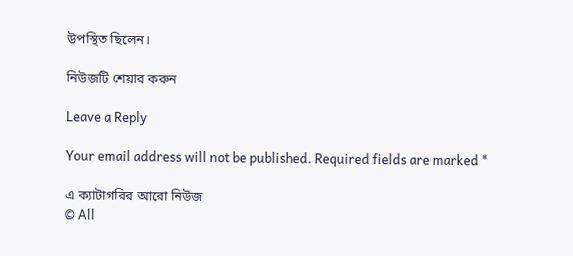উপস্থিত ছিলেন।

নিউজটি শেয়ার করুন

Leave a Reply

Your email address will not be published. Required fields are marked *

এ ক্যাটাগরির আরো নিউজ
© All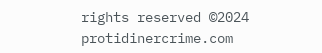rights reserved ©2024 protidinercrime.com